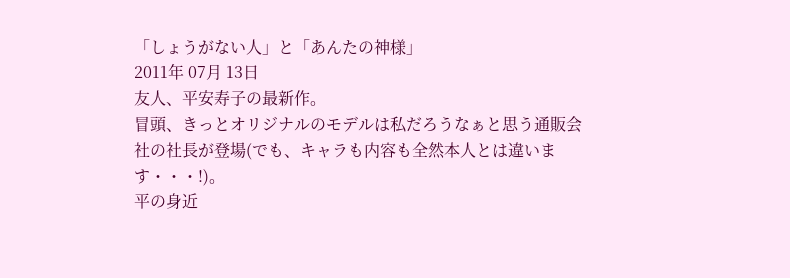「しょうがない人」と「あんたの神様」
2011年 07月 13日
友人、平安寿子の最新作。
冒頭、きっとオリジナルのモデルは私だろうなぁと思う通販会社の社長が登場(でも、キャラも内容も全然本人とは違います・・・!)。
平の身近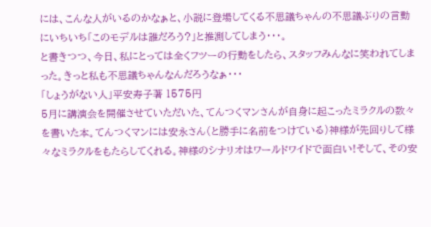には、こんな人がいるのかなぁと、小説に登場してくる不思議ちゃんの不思議ぶりの言動にいちいち「このモデルは誰だろう?」と推測してしまう・・・。
と書きつつ、今日、私にとっては全くフツーの行動をしたら、スタッフみんなに笑われてしまった。きっと私も不思議ちゃんなんだろうなぁ・・・
「しょうがない人」平安寿子著 1575円
5月に講演会を開催させていただいた、てんつくマンさんが自身に起こったミラクルの数々を書いた本。てんつくマンには安永さん(と勝手に名前をつけている)神様が先回りして様々なミラクルをもたらしてくれる。神様のシナリオはワールドワイドで面白い!そして、その安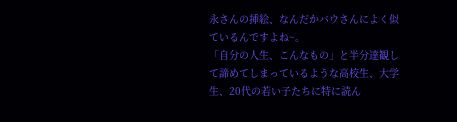永さんの挿絵、なんだかバウさんによく似ているんですよね~。
「自分の人生、こんなもの」と半分達観して諦めてしまっているような高校生、大学生、20代の若い子たちに特に読ん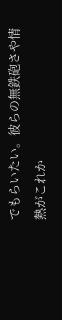でもらいたい。彼らの無鉄砲さや情熱がこれか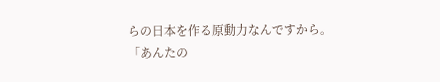らの日本を作る原動力なんですから。
「あんたの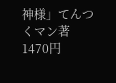神様」てんつくマン著 1470円